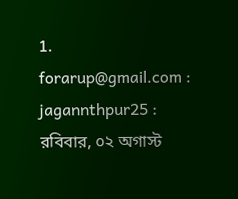1. forarup@gmail.com : jagannthpur25 :
রবিবার, ০২ অগাস্ট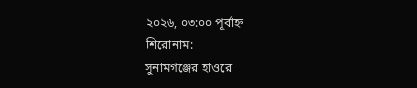২০২৬, ০৩:০০ পূর্বাহ্ন
শিরোনাম:
সুনামগঞ্জের হাওরে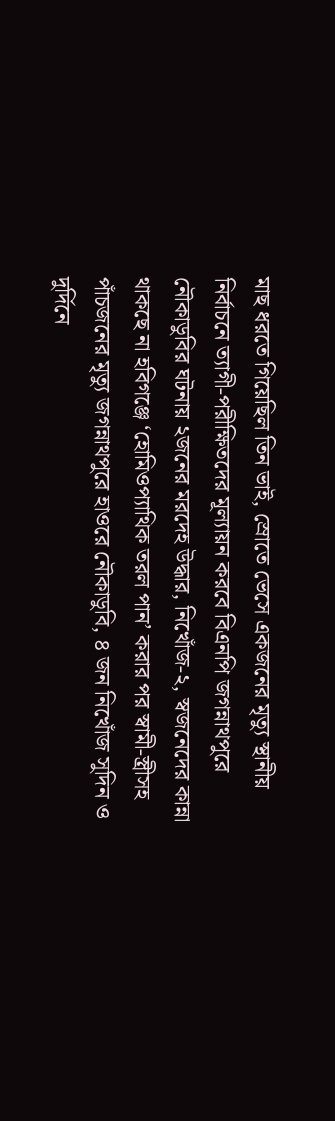মাছ ধরতে গিয়েছিল তিন ভাই, স্রোতে ভেসে একজনের মৃত্যু স্থানীয় নির্বাচনে ত্যাগী-পরীক্ষিতদের মূল্যায়ন করবে বিএনপি জগন্নাথপুরে নৌকাডুবির ঘটনায় ২জনের মরদেহ উদ্ধার, নিখোঁজ-২, স্বজনেদের কান্না থাকছে না হবিগঞ্জে ‘হোমিওপ্যাথিক তরল পান’ করার পর স্বামী-স্ত্রীসহ পাঁচজনের মৃত্যু জগন্নাথপুরে হাওরে নৌকাডুবি, ৪ জন নিখোঁজ সুদিন ও দুর্দিনে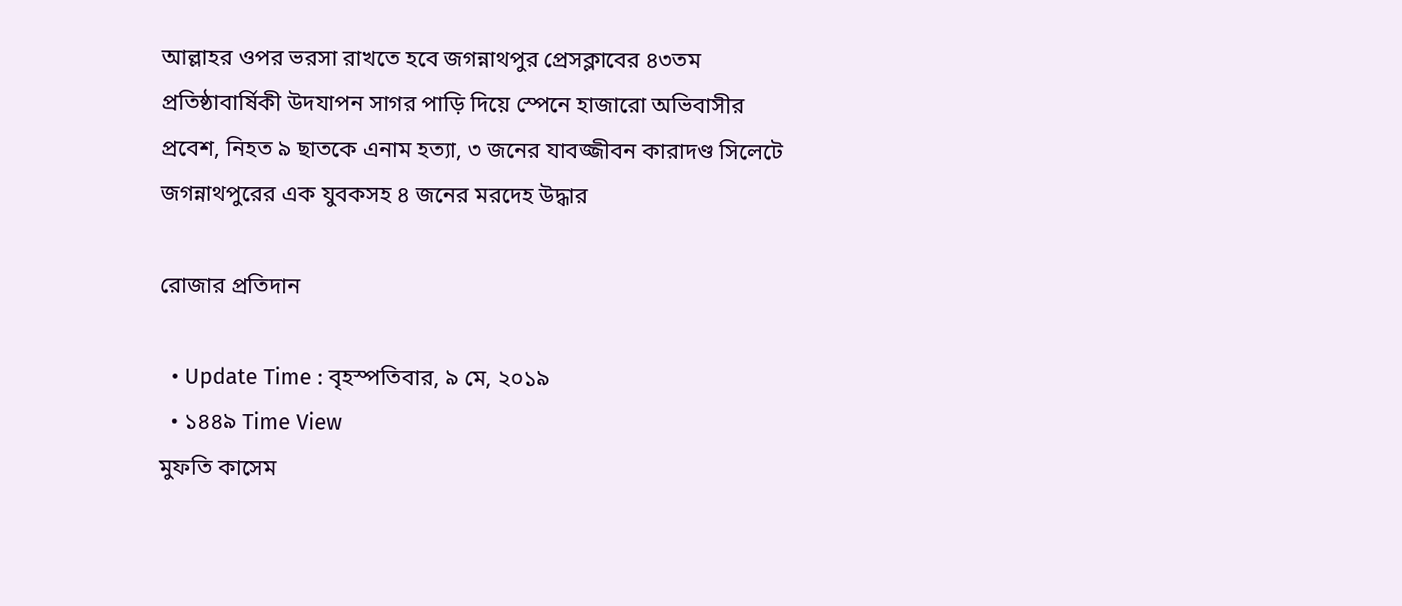আল্লাহর ওপর ভরসা রাখতে হবে জগন্নাথপুর প্রেসক্লাবের ৪৩তম প্রতিষ্ঠাবার্ষিকী উদযাপন সাগর পাড়ি দিয়ে স্পেনে হাজারো অভিবাসীর প্রবেশ, নিহত ৯ ছাতকে এনাম হত্যা, ৩ জনের যাবজ্জীবন কারাদণ্ড সিলেটে জগন্নাথপুরের এক যুবকসহ ৪ জনের মরদেহ উদ্ধার

রোজার প্রতিদান

  • Update Time : বৃহস্পতিবার, ৯ মে, ২০১৯
  • ১৪৪৯ Time View
মুফতি কাসেম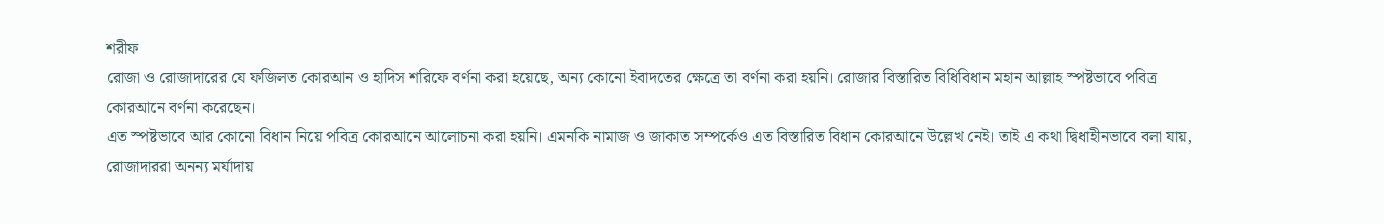শরীফ
রোজা ও রোজাদারের যে ফজিলত কোরআন ও হাদিস শরিফে বর্ণনা করা হয়েছে, অন্য কোনো ইবাদতের ক্ষেত্রে তা বর্ণনা করা হয়নি। রোজার বিস্তারিত বিধিবিধান মহান আল্লাহ স্পষ্টভাবে পবিত্র কোরআনে বর্ণনা করেছেন।
এত স্পষ্টভাবে আর কোনো বিধান নিয়ে পবিত্র কোরআনে আলোচনা করা হয়নি। এমনকি নামাজ ও জাকাত সম্পর্কেও এত বিস্তারিত বিধান কোরআনে উল্লেখ নেই। তাই এ কথা দ্বিধাহীনভাবে বলা যায়, রোজাদাররা অনন্য মর্যাদায়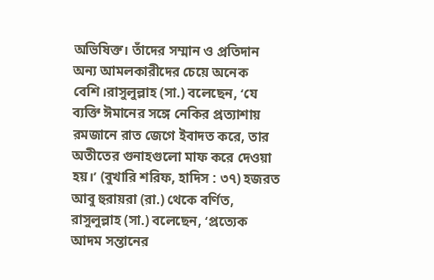অভিষিক্ত। তাঁদের সম্মান ও প্রতিদান অন্য আমলকারীদের চেয়ে অনেক বেশি।রাসুলুল্লাহ (সা.) বলেছেন, ‘যে ব্যক্তি ঈমানের সঙ্গে নেকির প্রত্যাশায় রমজানে রাত জেগে ইবাদত করে, তার অতীতের গুনাহগুলো মাফ করে দেওয়া হয়।’ (বুখারি শরিফ, হাদিস : ৩৭) হজরত আবু হুরায়রা (রা.) থেকে বর্ণিত, রাসুলুল্লাহ (সা.) বলেছেন, ‘প্রত্যেক আদম সন্তানের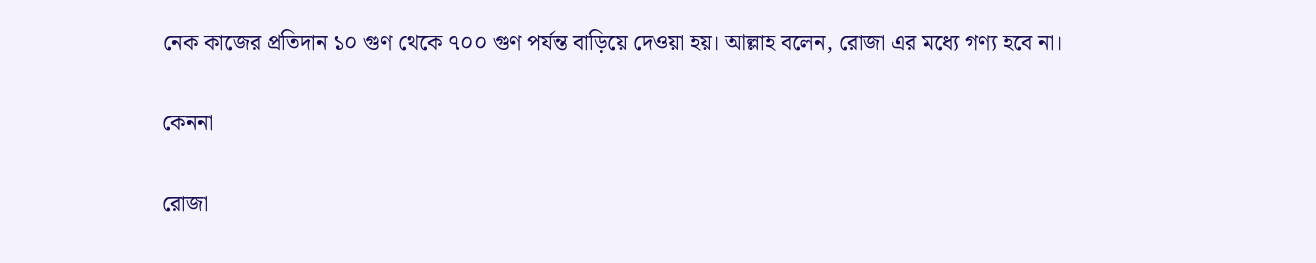নেক কাজের প্রতিদান ১০ গুণ থেকে ৭০০ গুণ পর্যন্ত বাড়িয়ে দেওয়া হয়। আল্লাহ বলেন, রোজা এর মধ্যে গণ্য হবে না।

কেননা

রোজা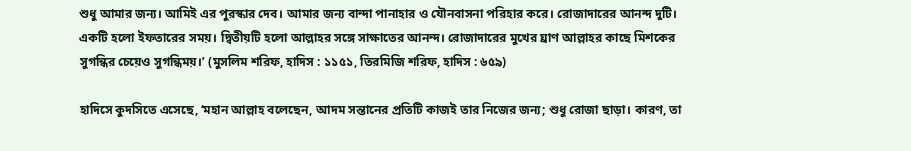শুধু আমার জন্য। আমিই এর পুরস্কার দেব। আমার জন্য বান্দা পানাহার ও যৌনবাসনা পরিহার করে। রোজাদারের আনন্দ দুটি। একটি হলো ইফতারের সময়। দ্বিতীয়টি হলো আল্লাহর সঙ্গে সাক্ষাতের আনন্দ। রোজাদারের মুখের ঘ্রাণ আল্লাহর কাছে মিশকের সুগন্ধির চেয়েও সুগন্ধিময়।’ (মুসলিম শরিফ, হাদিস : ১১৫১, তিরমিজি শরিফ, হাদিস : ৬৫৯)

হাদিসে কুদসিতে এসেছে, ‘মহান আল্লাহ বলেছেন, আদম সন্তানের প্রতিটি কাজই তার নিজের জন্য; শুধু রোজা ছাড়া। কারণ, তা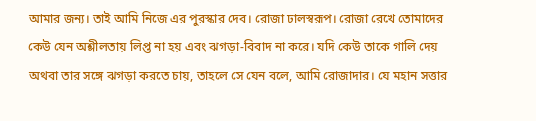আমার জন্য। তাই আমি নিজে এর পুরস্কার দেব। রোজা ঢালস্বরূপ। রোজা রেখে তোমাদের কেউ যেন অশ্লীলতায় লিপ্ত না হয় এবং ঝগড়া-বিবাদ না করে। যদি কেউ তাকে গালি দেয় অথবা তার সঙ্গে ঝগড়া করতে চায়, তাহলে সে যেন বলে, আমি রোজাদার। যে মহান সত্তার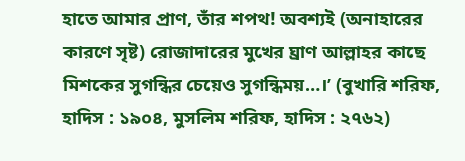হাতে আমার প্রাণ, তাঁর শপথ! অবশ্যই (অনাহারের কারণে সৃষ্ট) রোজাদারের মুখের ঘ্রাণ আল্লাহর কাছে মিশকের সুগন্ধির চেয়েও সুগন্ধিময়…।’ (বুখারি শরিফ, হাদিস : ১৯০৪, মুসলিম শরিফ, হাদিস : ২৭৬২)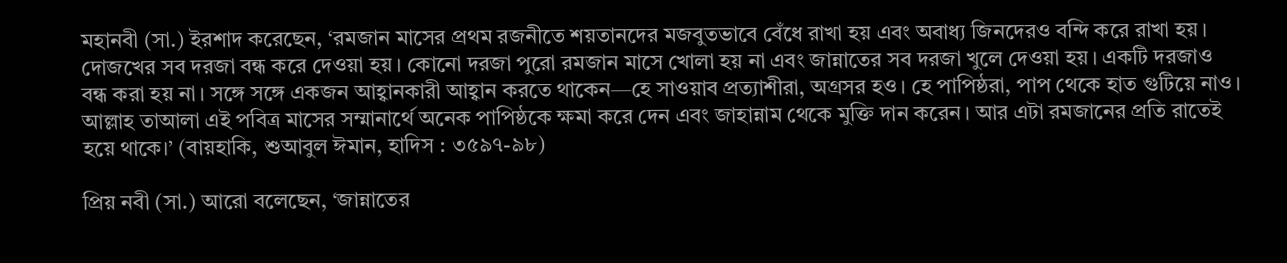মহানবী (সা.) ইরশাদ করেছেন, ‘রমজান মাসের প্রথম রজনীতে শয়তানদের মজবুতভাবে বেঁধে রাখা হয় এবং অবাধ্য জিনদেরও বন্দি করে রাখা হয়। দোজখের সব দরজা বন্ধ করে দেওয়া হয়। কোনো দরজা পুরো রমজান মাসে খোলা হয় না এবং জান্নাতের সব দরজা খুলে দেওয়া হয়। একটি দরজাও বন্ধ করা হয় না। সঙ্গে সঙ্গে একজন আহ্বানকারী আহ্বান করতে থাকেন—হে সাওয়াব প্রত্যাশীরা, অগ্রসর হও। হে পাপিষ্ঠরা, পাপ থেকে হাত গুটিয়ে নাও। আল্লাহ তাআলা এই পবিত্র মাসের সম্মানার্থে অনেক পাপিষ্ঠকে ক্ষমা করে দেন এবং জাহান্নাম থেকে মুক্তি দান করেন। আর এটা রমজানের প্রতি রাতেই হয়ে থাকে।’ (বায়হাকি, শুআবুল ঈমান, হাদিস : ৩৫৯৭-৯৮)

প্রিয় নবী (সা.) আরো বলেছেন, ‘জান্নাতের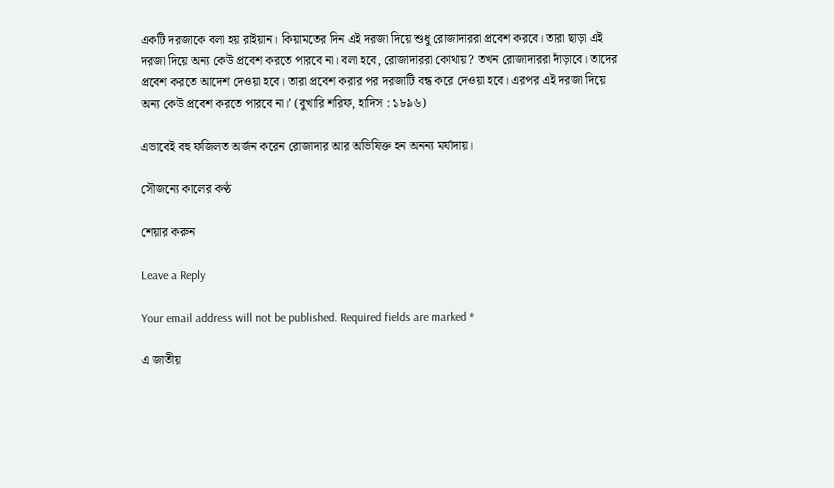একটি দরজাকে বলা হয় রাইয়ান। কিয়ামতের দিন এই দরজা দিয়ে শুধু রোজাদাররা প্রবেশ করবে। তারা ছাড়া এই দরজা দিয়ে অন্য কেউ প্রবেশ করতে পারবে না। বলা হবে, রোজাদাররা কোথায়? তখন রোজাদাররা দাঁড়াবে। তাদের প্রবেশ করতে আদেশ দেওয়া হবে। তারা প্রবেশ করার পর দরজাটি বন্ধ করে দেওয়া হবে। এরপর এই দরজা দিয়ে অন্য কেউ প্রবেশ করতে পারবে না।’ (বুখারি শরিফ, হাদিস : ১৮৯৬)

এভাবেই বহু ফজিলত অর্জন করেন রোজাদার আর অভিষিক্ত হন অনন্য মর্যাদায়।

সৌজন্যে কালের কণ্ঠ

শেয়ার করুন

Leave a Reply

Your email address will not be published. Required fields are marked *

এ জাতীয়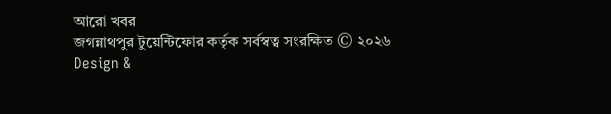আরো খবর
জগন্নাথপুর টুয়েন্টিফোর কর্তৃক সর্বস্বত্ব সংরক্ষিত © ২০২৬
Design &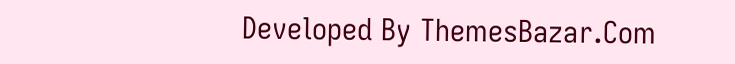Developed By ThemesBazar.Com